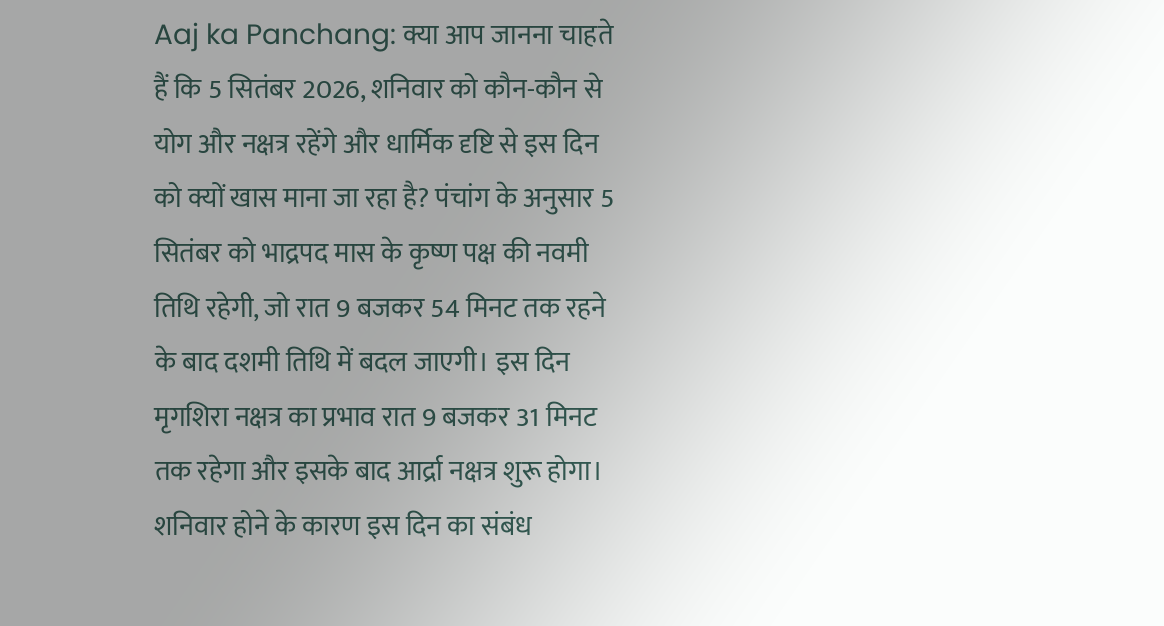Aaj ka Panchang: क्या आप जानना चाहते हैं कि 5 सितंबर 2026, शनिवार को कौन-कौन से योग और नक्षत्र रहेंगे और धार्मिक दृष्टि से इस दिन को क्यों खास माना जा रहा है? पंचांग के अनुसार 5 सितंबर को भाद्रपद मास के कृष्ण पक्ष की नवमी तिथि रहेगी, जो रात 9 बजकर 54 मिनट तक रहने के बाद दशमी तिथि में बदल जाएगी। इस दिन मृगशिरा नक्षत्र का प्रभाव रात 9 बजकर 31 मिनट तक रहेगा और इसके बाद आर्द्रा नक्षत्र शुरू होगा।
शनिवार होने के कारण इस दिन का संबंध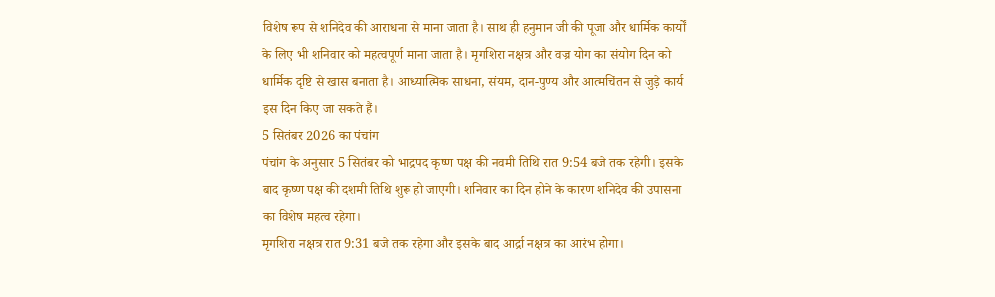विशेष रूप से शनिदेव की आराधना से माना जाता है। साथ ही हनुमान जी की पूजा और धार्मिक कार्यों के लिए भी शनिवार को महत्वपूर्ण माना जाता है। मृगशिरा नक्षत्र और वज्र योग का संयोग दिन को धार्मिक दृष्टि से खास बनाता है। आध्यात्मिक साधना, संयम, दान-पुण्य और आत्मचिंतन से जुड़े कार्य इस दिन किए जा सकते हैं।
5 सितंबर 2026 का पंचांग
पंचांग के अनुसार 5 सितंबर को भाद्रपद कृष्ण पक्ष की नवमी तिथि रात 9:54 बजे तक रहेगी। इसके बाद कृष्ण पक्ष की दशमी तिथि शुरू हो जाएगी। शनिवार का दिन होने के कारण शनिदेव की उपासना का विशेष महत्व रहेगा।
मृगशिरा नक्षत्र रात 9:31 बजे तक रहेगा और इसके बाद आर्द्रा नक्षत्र का आरंभ होगा।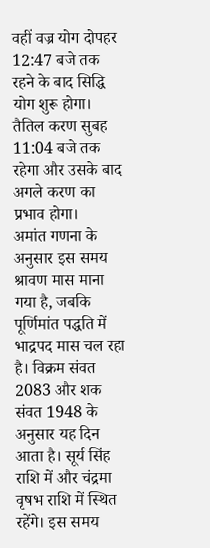वहीं वज्र योग दोपहर 12:47 बजे तक रहने के बाद सिद्धि योग शुरू होगा। तैतिल करण सुबह 11:04 बजे तक रहेगा और उसके बाद अगले करण का प्रभाव होगा।
अमांत गणना के अनुसार इस समय श्रावण मास माना गया है, जबकि पूर्णिमांत पद्धति में भाद्रपद मास चल रहा है। विक्रम संवत 2083 और शक संवत 1948 के अनुसार यह दिन आता है। सूर्य सिंह राशि में और चंद्रमा वृषभ राशि में स्थित रहेंगे। इस समय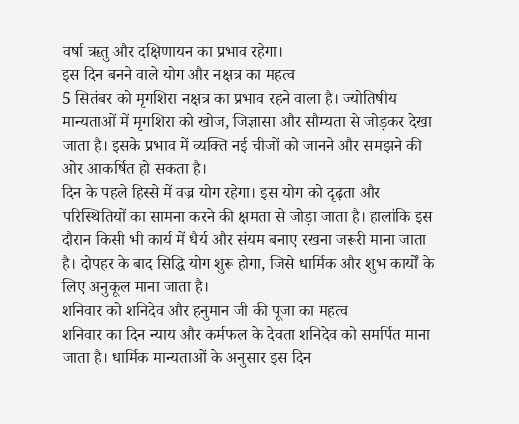वर्षा ऋतु और दक्षिणायन का प्रभाव रहेगा।
इस दिन बनने वाले योग और नक्षत्र का महत्व
5 सितंबर को मृगशिरा नक्षत्र का प्रभाव रहने वाला है। ज्योतिषीय मान्यताओं में मृगशिरा को खोज, जिज्ञासा और सौम्यता से जोड़कर देखा जाता है। इसके प्रभाव में व्यक्ति नई चीजों को जानने और समझने की ओर आकर्षित हो सकता है।
दिन के पहले हिस्से में वज्र योग रहेगा। इस योग को दृढ़ता और परिस्थितियों का सामना करने की क्षमता से जोड़ा जाता है। हालांकि इस दौरान किसी भी कार्य में धैर्य और संयम बनाए रखना जरूरी माना जाता है। दोपहर के बाद सिद्धि योग शुरू होगा, जिसे धार्मिक और शुभ कार्यों के लिए अनुकूल माना जाता है।
शनिवार को शनिदेव और हनुमान जी की पूजा का महत्व
शनिवार का दिन न्याय और कर्मफल के देवता शनिदेव को समर्पित माना जाता है। धार्मिक मान्यताओं के अनुसार इस दिन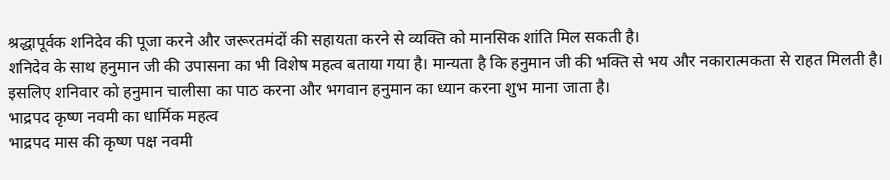श्रद्धापूर्वक शनिदेव की पूजा करने और जरूरतमंदों की सहायता करने से व्यक्ति को मानसिक शांति मिल सकती है।
शनिदेव के साथ हनुमान जी की उपासना का भी विशेष महत्व बताया गया है। मान्यता है कि हनुमान जी की भक्ति से भय और नकारात्मकता से राहत मिलती है। इसलिए शनिवार को हनुमान चालीसा का पाठ करना और भगवान हनुमान का ध्यान करना शुभ माना जाता है।
भाद्रपद कृष्ण नवमी का धार्मिक महत्व
भाद्रपद मास की कृष्ण पक्ष नवमी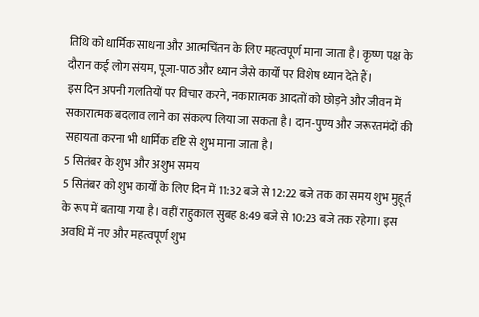तिथि को धार्मिक साधना और आत्मचिंतन के लिए महत्वपूर्ण माना जाता है। कृष्ण पक्ष के दौरान कई लोग संयम, पूजा-पाठ और ध्यान जैसे कार्यों पर विशेष ध्यान देते हैं।
इस दिन अपनी गलतियों पर विचार करने, नकारात्मक आदतों को छोड़ने और जीवन में सकारात्मक बदलाव लाने का संकल्प लिया जा सकता है। दान-पुण्य और जरूरतमंदों की सहायता करना भी धार्मिक दृष्टि से शुभ माना जाता है।
5 सितंबर के शुभ और अशुभ समय
5 सितंबर को शुभ कार्यों के लिए दिन में 11:32 बजे से 12:22 बजे तक का समय शुभ मुहूर्त के रूप में बताया गया है। वहीं राहुकाल सुबह 8:49 बजे से 10:23 बजे तक रहेगा। इस अवधि में नए और महत्वपूर्ण शुभ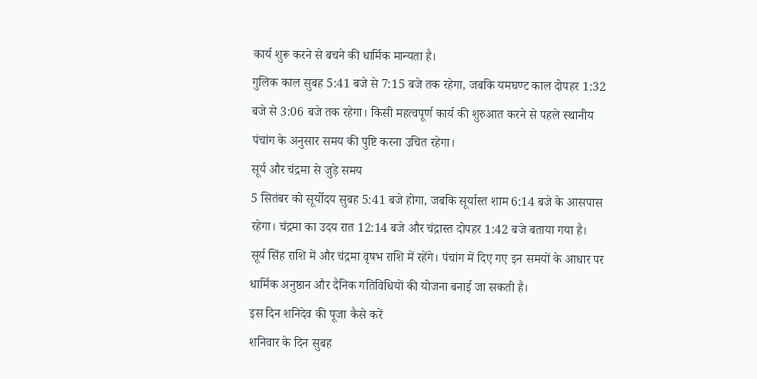कार्य शुरू करने से बचने की धार्मिक मान्यता है।
गुलिक काल सुबह 5:41 बजे से 7:15 बजे तक रहेगा, जबकि यमघण्ट काल दोपहर 1:32 बजे से 3:06 बजे तक रहेगा। किसी महत्वपूर्ण कार्य की शुरुआत करने से पहले स्थानीय पंचांग के अनुसार समय की पुष्टि करना उचित रहेगा।
सूर्य और चंद्रमा से जुड़े समय
5 सितंबर को सूर्योदय सुबह 5:41 बजे होगा, जबकि सूर्यास्त शाम 6:14 बजे के आसपास रहेगा। चंद्रमा का उदय रात 12:14 बजे और चंद्रास्त दोपहर 1:42 बजे बताया गया है।
सूर्य सिंह राशि में और चंद्रमा वृषभ राशि में रहेंगे। पंचांग में दिए गए इन समयों के आधार पर धार्मिक अनुष्ठान और दैनिक गतिविधियों की योजना बनाई जा सकती है।
इस दिन शनिदेव की पूजा कैसे करें
शनिवार के दिन सुबह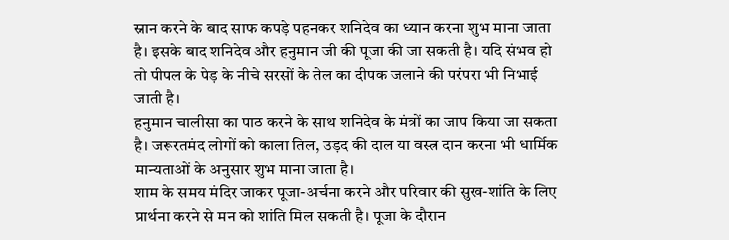स्नान करने के बाद साफ कपड़े पहनकर शनिदेव का ध्यान करना शुभ माना जाता है। इसके बाद शनिदेव और हनुमान जी की पूजा की जा सकती है। यदि संभव हो तो पीपल के पेड़ के नीचे सरसों के तेल का दीपक जलाने की परंपरा भी निभाई जाती है।
हनुमान चालीसा का पाठ करने के साथ शनिदेव के मंत्रों का जाप किया जा सकता है। जरूरतमंद लोगों को काला तिल, उड़द की दाल या वस्त्र दान करना भी धार्मिक मान्यताओं के अनुसार शुभ माना जाता है।
शाम के समय मंदिर जाकर पूजा-अर्चना करने और परिवार की सुख-शांति के लिए प्रार्थना करने से मन को शांति मिल सकती है। पूजा के दौरान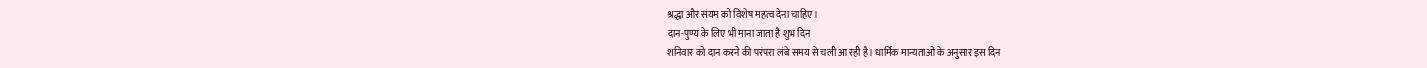श्रद्धा और संयम को विशेष महत्व देना चाहिए।
दान-पुण्य के लिए भी माना जाता है शुभ दिन
शनिवार को दान करने की परंपरा लंबे समय से चली आ रही है। धार्मिक मान्यताओं के अनुसार इस दिन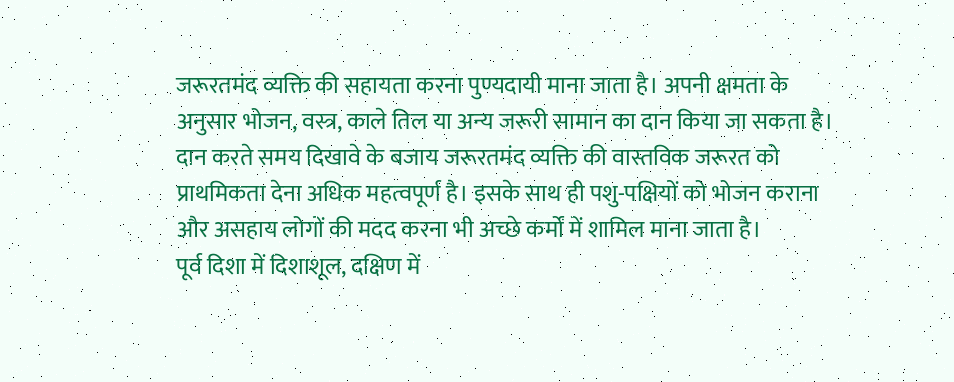जरूरतमंद व्यक्ति की सहायता करना पुण्यदायी माना जाता है। अपनी क्षमता के अनुसार भोजन, वस्त्र, काले तिल या अन्य जरूरी सामान का दान किया जा सकता है।
दान करते समय दिखावे के बजाय जरूरतमंद व्यक्ति की वास्तविक जरूरत को प्राथमिकता देना अधिक महत्वपूर्ण है। इसके साथ ही पशु-पक्षियों को भोजन कराना और असहाय लोगों की मदद करना भी अच्छे कर्मों में शामिल माना जाता है।
पूर्व दिशा में दिशाशूल, दक्षिण में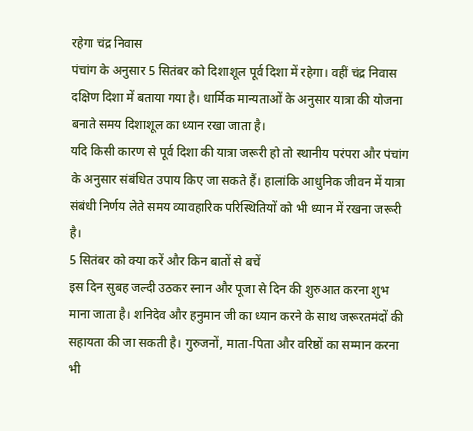रहेगा चंद्र निवास
पंचांग के अनुसार 5 सितंबर को दिशाशूल पूर्व दिशा में रहेगा। वहीं चंद्र निवास दक्षिण दिशा में बताया गया है। धार्मिक मान्यताओं के अनुसार यात्रा की योजना बनाते समय दिशाशूल का ध्यान रखा जाता है।
यदि किसी कारण से पूर्व दिशा की यात्रा जरूरी हो तो स्थानीय परंपरा और पंचांग के अनुसार संबंधित उपाय किए जा सकते हैं। हालांकि आधुनिक जीवन में यात्रा संबंधी निर्णय लेते समय व्यावहारिक परिस्थितियों को भी ध्यान में रखना जरूरी है।
5 सितंबर को क्या करें और किन बातों से बचें
इस दिन सुबह जल्दी उठकर स्नान और पूजा से दिन की शुरुआत करना शुभ माना जाता है। शनिदेव और हनुमान जी का ध्यान करने के साथ जरूरतमंदों की सहायता की जा सकती है। गुरुजनों, माता-पिता और वरिष्ठों का सम्मान करना भी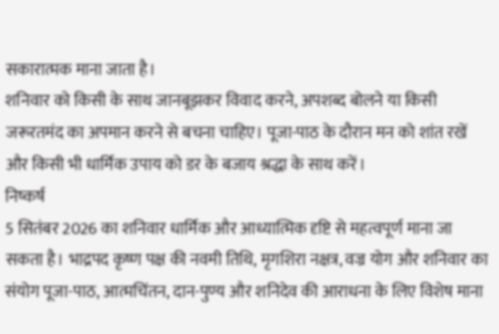सकारात्मक माना जाता है।
शनिवार को किसी के साथ जानबूझकर विवाद करने, अपशब्द बोलने या किसी जरूरतमंद का अपमान करने से बचना चाहिए। पूजा-पाठ के दौरान मन को शांत रखें और किसी भी धार्मिक उपाय को डर के बजाय श्रद्धा के साथ करें।
निष्कर्ष
5 सितंबर 2026 का शनिवार धार्मिक और आध्यात्मिक दृष्टि से महत्वपूर्ण माना जा सकता है। भाद्रपद कृष्ण पक्ष की नवमी तिथि, मृगशिरा नक्षत्र, वज्र योग और शनिवार का संयोग पूजा-पाठ, आत्मचिंतन, दान-पुण्य और शनिदेव की आराधना के लिए विशेष माना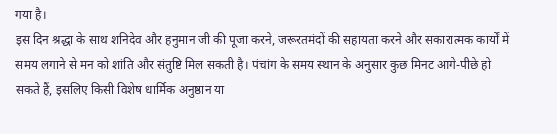गया है।
इस दिन श्रद्धा के साथ शनिदेव और हनुमान जी की पूजा करने, जरूरतमंदों की सहायता करने और सकारात्मक कार्यों में समय लगाने से मन को शांति और संतुष्टि मिल सकती है। पंचांग के समय स्थान के अनुसार कुछ मिनट आगे-पीछे हो सकते हैं, इसलिए किसी विशेष धार्मिक अनुष्ठान या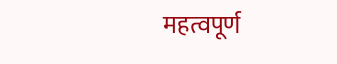महत्वपूर्ण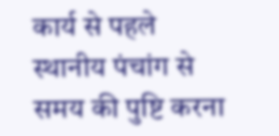कार्य से पहले स्थानीय पंचांग से समय की पुष्टि करना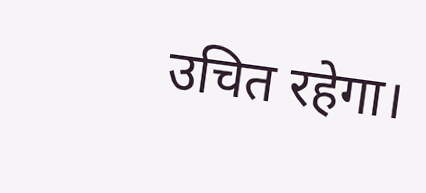उचित रहेगा।